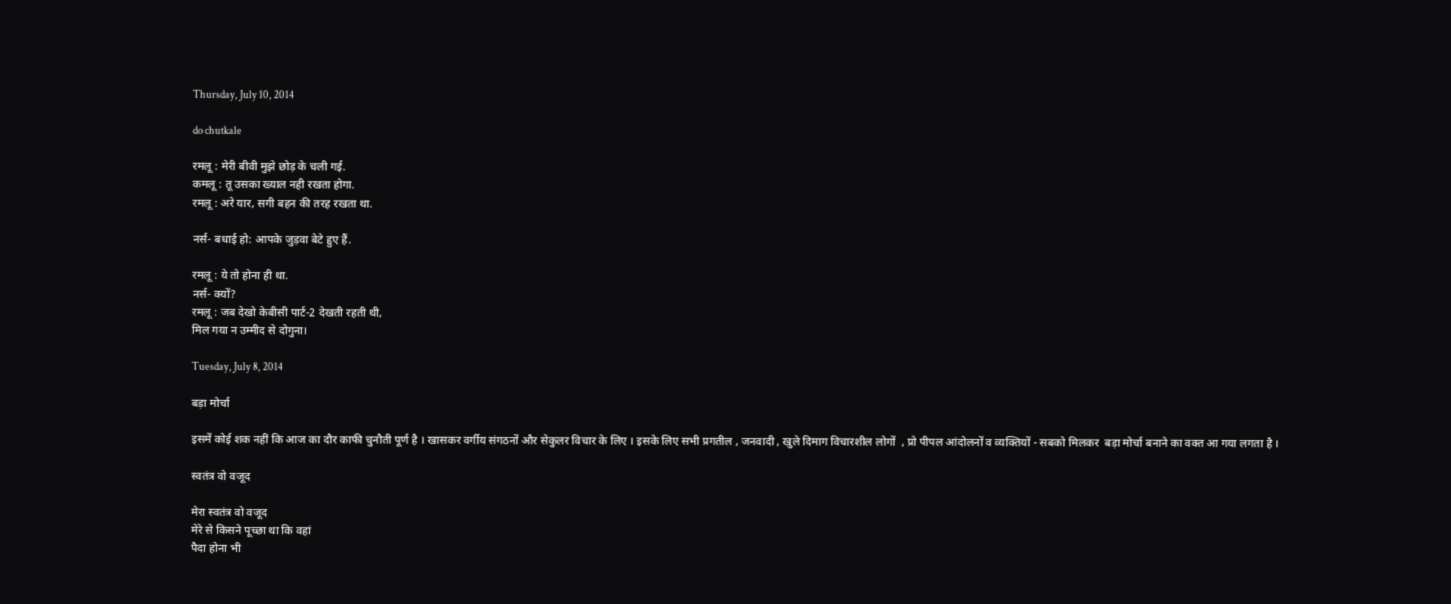Thursday, July 10, 2014

do chutkale

रमलू : मेरी बीवी मुझे छोड़ के चली गई.
कमलू : तू उसका ख्याल नही रखता होगा.
रमलू : अरे यार, सगी बहन की तरह रखता था.

नर्स- बधाई हो: आपके जुड़वा बेटे हुए हैं.

रमलू : ये तो होना ही था.
नर्स- क्यों?
रमलू : जब देखो केबीसी पार्ट-2 देखती रहती थी,
मिल गया न उम्मीद से दोगुना।

Tuesday, July 8, 2014

बड़ा मोर्चा

इसमें कोई शक नहीं कि आज का दौर काफी चुनौती पूर्ण है । खासकर वर्गीय संगठनों और सेकुलर विचार के लिए । इसके लिए सभी प्रगतील , जनवादी , खुले दिमाग विचारशील लोगों  , प्रो पीपल आंदोलनों व व्यक्तियों - सबको मिलकर  बड़ा मोर्चा बनाने का वक्त आ गया लगता है ।

स्वतंत्र वो वजूद

मेरा स्वतंत्र वो वजूद
मेरे से किसने पूच्छा था कि वहां
पैदा होना भी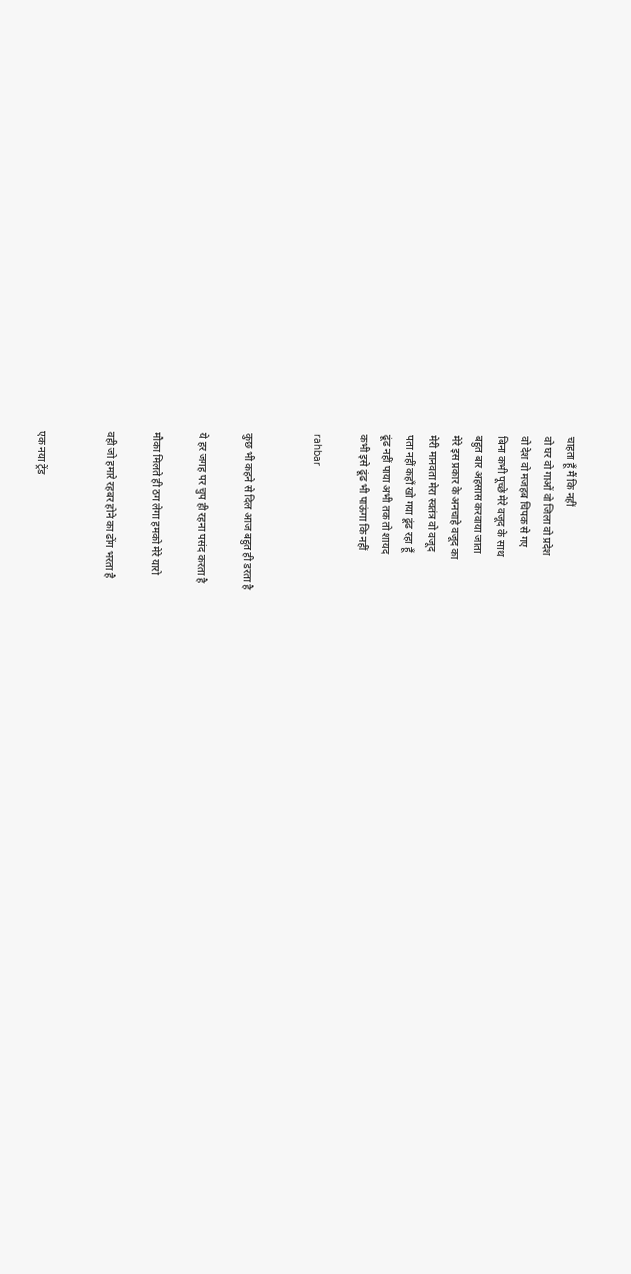चाहता हूँ मैं कि नहीं
वो घर वो गाओं वो जिला वो प्रदेश
वो देश वो मजहब चिपक से गए
बिना कभी पूच्छे मेरे वजूद के साथ
बहुत बार अहसास करवाया जाता
मेरे इस प्रकार के अनचाहे वजूद का
मेरी मानवता मेरा स्वतंत्र वो वजूद
पता नहीं कहाँ खो गया ढूंढ रहा हूँ
ढूंढ नहीं पाया अभी तक तो शायद
कभी इसे ढूंढ भी पाऊंगा कि नहीं

rahbar


कुछ भी कहने से दिल आज बहुत ही डरता है

ये हर जगह पर चुप ही रहना पसंद करता है

मौका मिलते ही ठग लेगा हमको मेरे यारो

वही जो हमारे रहबर होने का ढोंग भरता है


एक नया ट्रेंड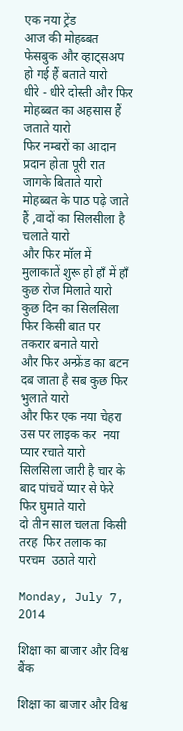एक नया ट्रेंड
आज की मोहब्बत फेसबुक और व्हाट्सअप हो गई हैं बताते यारो
धीरे - धीरे दोस्ती और फिर मोहब्बत का अहसास हैं  जताते यारो
फिर नम्बरों का आदान प्रदान होता पूरी रात जागके बिताते यारो
मोहब्बत के पाठ पढ़े जाते हैं ,वादों का सिलसीला है  चलाते यारो
और फिर मॉल में मुलाकातें शुरू हो हाँ में हाँ कुछ रोज मिलाते यारो
कुछ दिन का सिलसिला फिर किसी बात पर तकरार बनाते यारो
और फिर अन्फ्रेंड का बटन दब जाता है सब कुछ फिर भुलाते यारो
और फिर एक नया चेहरा उस पर लाइक कर  नया प्यार रचाते यारो
सिलसिला जारी है चार के बाद पांचवें प्यार से फेरे फिर घुमाते यारो
दो तीन साल चलता किसी तरह  फिर तलाक का परचम  उठाते यारो

Monday, July 7, 2014

शिक्षा का बाजार और विश्व बैंक

शिक्षा का बाजार और विश्व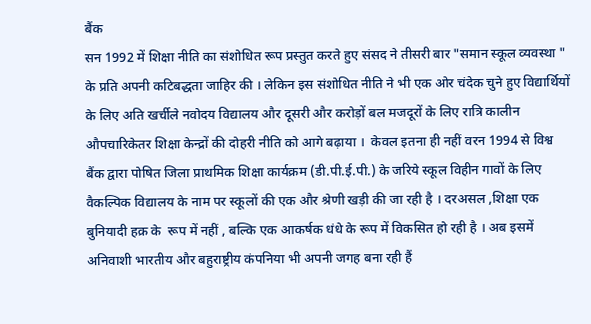बैंक
सन 1992 में शिक्षा नीति का संशोधित रूप प्रस्तुत करते हुए संसद ने तीसरी बार "समान स्कूल व्यवस्था " के प्रति अपनी कटिबद्धता जाहिर की । लेकिन इस संशोधित नीति ने भी एक ओर चंदेक चुने हुए विद्यार्थियों के लिए अति खर्चीले नवोदय विद्यालय और दूसरी और करोड़ों बल मजदूरों के लिए रात्रि कालीन औपचारिकेतर शिक्षा केन्द्रों की दोहरी नीति को आगे बढ़ाया ।  केवल इतना ही नहीं वरन 1994 से विश्व बैंक द्वारा पोषित जिला प्राथमिक शिक्षा कार्यक्रम (डी.पी.ई.पी.) के जरिये स्कूल विहीन गावों के लिए वैकल्पिक विद्यालय के नाम पर स्कूलों की एक और श्रेणी खड़ी की जा रही है । दरअसल ,शिक्षा एक बुनियादी हक़ के  रूप में नहीं , बल्कि एक आकर्षक धंधे के रूप में विकसित हो रही है । अब इसमें अनिवाशी भारतीय और बहुराष्ट्रीय कंपनिया भी अपनी जगह बना रही हैं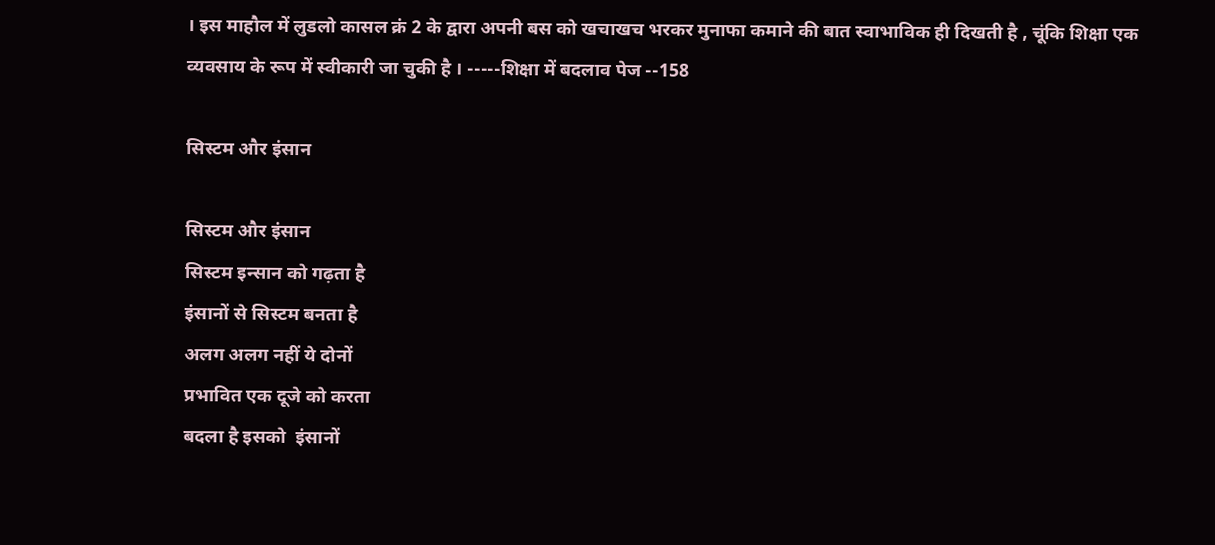। इस माहौल में लुडलो कासल क्रं 2 के द्वारा अपनी बस को खचाखच भरकर मुनाफा कमाने की बात स्वाभाविक ही दिखती है , चूंकि शिक्षा एक व्यवसाय के रूप में स्वीकारी जा चुकी है । -----शिक्षा में बदलाव पेज --158

सिस्टम और इंसान

सिस्टम और इंसान
सिस्टम इन्सान को गढ़ता है
इंसानों से सिस्टम बनता है
अलग अलग नहीं ये दोनों
प्रभावित एक दूजे को करता
बदला है इसको  इंसानों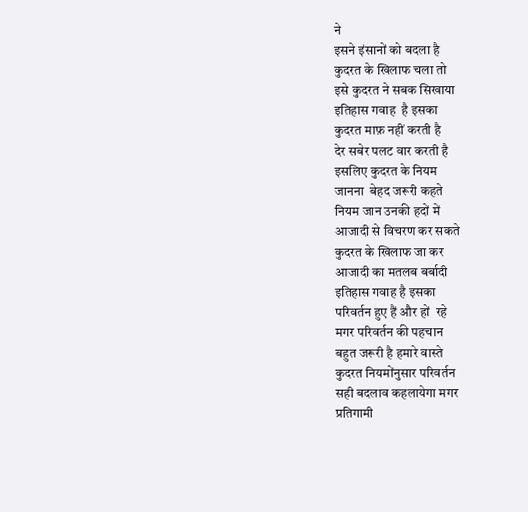ने
इसने इंसानों को बदला है
कुदरत के खिलाफ चला तो
इसे कुदरत ने सबक सिखाया
इतिहास गवाह  है इसका
कुदरत माफ़ नहीं करती है
देर सबेर पलट वार करती है
इसलिए कुदरत के नियम
जानना  बेहद जरूरी कहते
नियम जान उनकी हदों में
आजादी से विचरण कर सकते
कुदरत के खिलाफ जा कर
आजादी का मतलब बर्बादी
इतिहास गवाह है इसका
परिवर्तन हुए हैं और हों  रहे
मगर परिवर्तन की पहचान
बहुत जरूरी है हमारे वास्ते
कुदरत नियमोंनुसार परिवर्तन
सही बदलाव कहलायेगा मगर
प्रतिगामी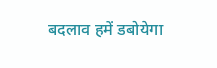बदलाव हमें डबोयेगा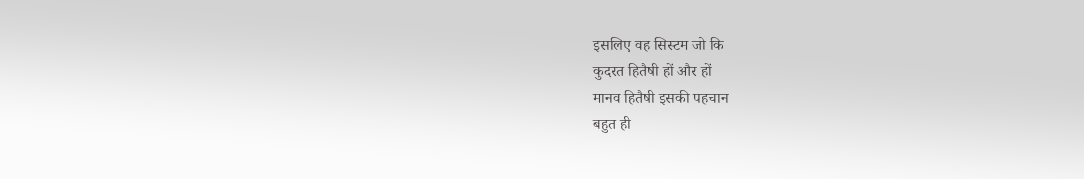इसलिए वह सिस्टम जो कि
कुदरत हितैषी हों और हों
मानव हितैषी इसकी पहचान
बहुत ही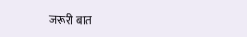जरूरी बात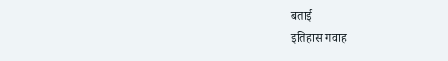बताई
इतिहास गवाह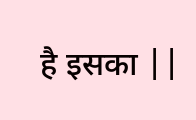है इसका ||